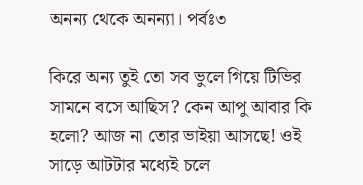অনন্য থেকে অনন্যা। পর্বঃ৩

কিরে অন্য তুই তো সব ভুলে গিয়ে টিভির সামনে বসে আছিস? কেন আপু আবার কি হলো? আজ না তোর ভাইয়া আসছে! ওই সাড়ে আটটার মধ্যেই চলে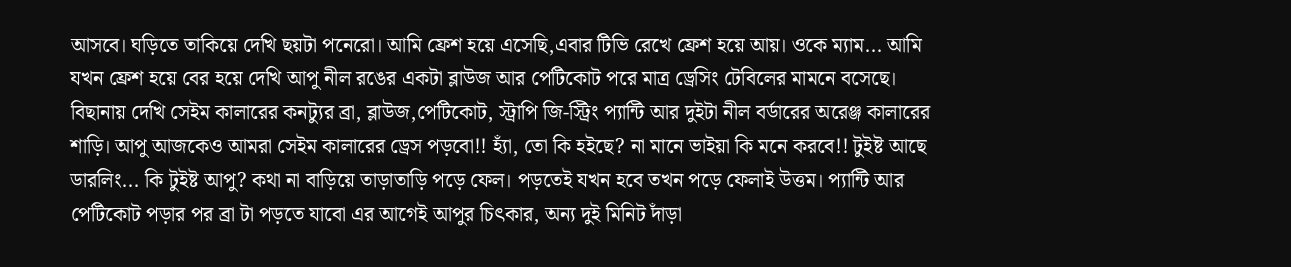আসবে। ঘড়িতে তাকিয়ে দেখি ছয়টা পনেরো। আমি ফ্রেশ হয়ে এসেছি,এবার টিভি রেখে ফ্রেশ হয়ে আয়। ওকে ম্যাম... আমি যখন ফ্রেশ হয়ে বের হয়ে দেখি আপু নীল রঙের একটা ব্লাউজ আর পেটিকোট পরে মাত্র ড্রেসিং টেবিলের মামনে বসেছে। বিছানায় দেখি সেইম কালারের কনট্যুর ব্রা, ব্লাউজ,পেটিকোট, স্ট্রাপি জি-স্ট্রিং প্যান্টি আর দুইটা নীল বর্ডারের অরেঞ্জ কালারের শাড়ি। আপু আজকেও আমরা সেইম কালারের ড্রেস পড়বো!! হ্যাঁ, তো কি হইছে? না মানে ভাইয়া কি মনে করবে!! টুইষ্ট আছে ডারলিং... কি টুইষ্ট আপু? কথা না বাড়িয়ে তাড়াতাড়ি পড়ে ফেল। পড়তেই যখন হবে তখন পড়ে ফেলাই উত্তম। প্যান্টি আর পেটিকোট পড়ার পর ব্রা টা পড়তে যাবো এর আগেই আপুর চিৎকার, অন্য দুই মিনিট দাঁড়া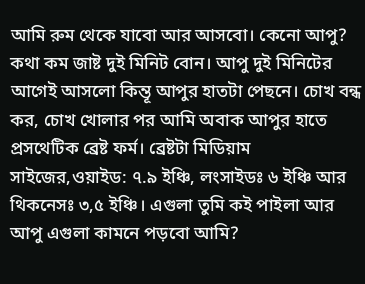আমি রুম থেকে যাবো আর আসবো। কেনো আপু? কথা কম জাষ্ট দুই মিনিট বোন। আপু দুই মিনিটের আগেই আসলো কিন্তূ আপুর হাতটা পেছনে। চোখ বন্ধ কর, চোখ খোলার পর আমি অবাক আপুর হাতে প্রসথেটিক ব্রেষ্ট ফর্ম। ব্রেষ্টটা মিডিয়াম সাইজের,ওয়াইড: ৭.৯ ইঞ্চি, লংসাইডঃ ৬ ইঞ্চি আর থিকনেসঃ ৩,৫ ইঞ্চি। এগুলা তুমি কই পাইলা আর আপু এগুলা কামনে পড়বো আমি?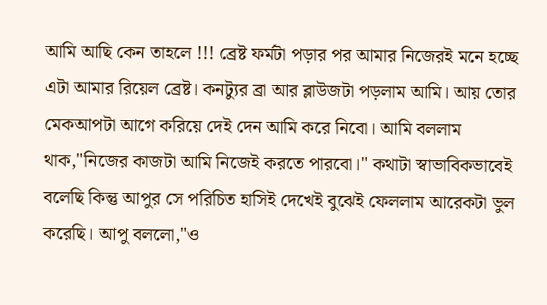আমি আছি কেন তাহলে !!! ব্রেষ্ট ফর্মটা পড়ার পর আমার নিজেরই মনে হচ্ছে এটা আমার রিয়েল ব্রেষ্ট। কনট্যুর ব্রা আর ব্লাউজটা পড়লাম আমি। আয় তোর মেকআপটা আগে করিয়ে দেই দেন আমি করে নিবো। আমি বললাম থাক,"নিজের কাজটা আমি নিজেই করতে পারবো।" কথাটা স্বাভাবিকভাবেই বলেছি কিন্তু আপুর সে পরিচিত হাসিই দেখেই বুঝেই ফেললাম আরেকটা ভুল করেছি। আপু বললো,"ও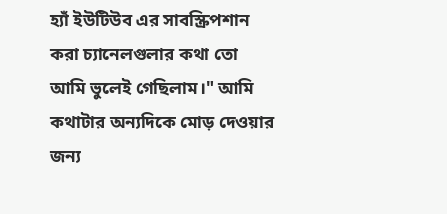হ্যাঁ ইউটিউব এর সাবস্ক্রিপশান করা চ্যানেলগুলার কথা তো আমি ভুলেই গেছিলাম।" আমি কথাটার অন্যদিকে মোড় দেওয়ার জন্য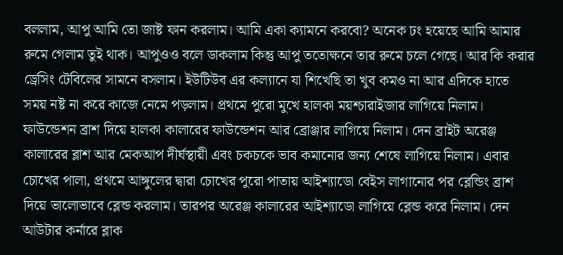বললাম, আপু আমি তো জাষ্ট ফান করলাম। আমি একা ক্যামনে করবো? অনেক ঢং হয়েছে আমি আমার রুমে গেলাম তুই থাক। আপুওও বলে ডাকলাম কিন্তু আপু ততোক্ষনে তার রুমে চলে গেছে। আর কি করার ড্রেসিং টেবিলের সামনে বসলাম। ইউটিউব এর কল্যানে যা শিখেছি তা খুব কমও না আর এদিকে হাতে সময় নষ্ট না করে কাজে নেমে পড়লাম। প্রথমে পুরো মুখে হালকা ময়শ্চারাইজার লাগিয়ে নিলাম। ফাউন্ডেশন ব্রাশ দিয়ে হালকা কালারের ফাউন্ডেশন আর ব্রোঞ্জার লাগিয়ে নিলাম। দেন ব্রাইট অরেঞ্জ কালারের ব্লাশ আর মেকআপ দীর্ঘস্থায়ী এবং চকচকে ভাব কমানোর জন্য শেষে লাগিয়ে নিলাম। এবার চোখের পালা, প্রথমে আঙ্গুলের দ্বারা চোখের পুরো পাতায় আইশ্যাডো বেইস লাগানোর পর ব্লেন্ডিং ব্রাশ দিয়ে ভালোভাবে ব্লেন্ড করলাম। তারপর অরেঞ্জ কালারের আইশ্যাডো লাগিয়ে ব্লেন্ড করে নিলাম। দেন আউটার কর্নারে ব্লাক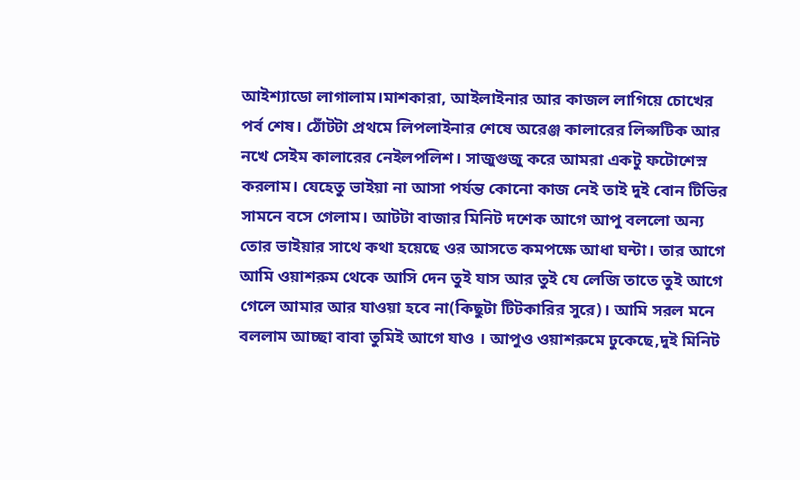আইশ্যাডো লাগালাম।মাশকারা, আইলাইনার আর কাজল লাগিয়ে চোখের পর্ব শেষ। ঠোঁটটা প্রথমে লিপলাইনার শেষে অরেঞ্জ কালারের লিপ্সটিক আর নখে সেইম কালারের নেইলপলিশ। সাজুগুজু করে আমরা একটু ফটোশেস্ন করলাম। যেহেতু ভাইয়া না আসা পর্যন্ত কোনো কাজ নেই তাই দুই বোন টিভির সামনে বসে গেলাম। আটটা বাজার মিনিট দশেক আগে আপু বললো অন্য তোর ভাইয়ার সাথে কথা হয়েছে ওর আসতে কমপক্ষে আধা ঘন্টা। তার আগে আমি ওয়াশরুম থেকে আসি দেন তুই যাস আর তুই যে লেজি তাতে তুই আগে গেলে আমার আর যাওয়া হবে না(কিছুটা টিটকারির সুরে)। আমি সরল মনে বললাম আচ্ছা বাবা তুমিই আগে যাও । আপুও ওয়াশরুমে ঢুকেছে,দুই মিনিট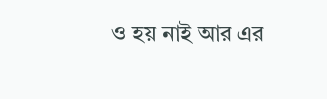ও হয় নাই আর এর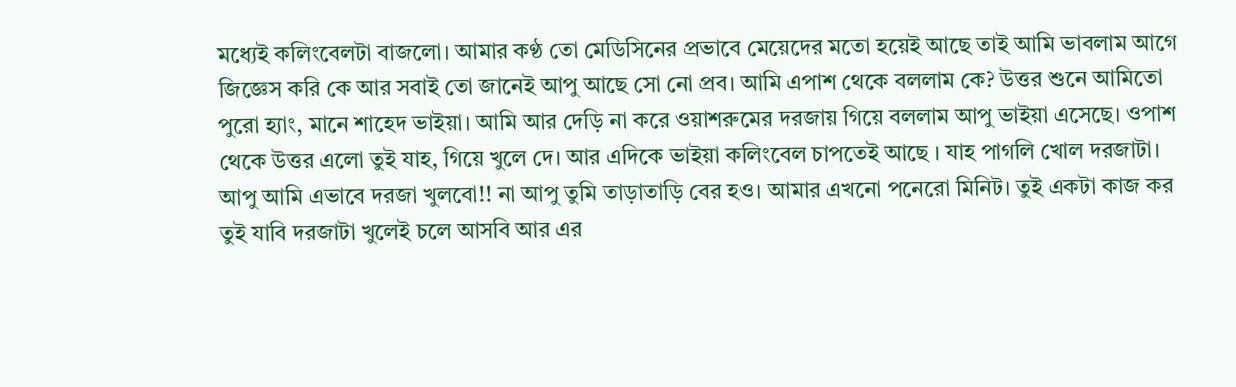মধ্যেই কলিংবেলটা বাজলো। আমার কণ্ঠ তো মেডিসিনের প্রভাবে মেয়েদের মতো হয়েই আছে তাই আমি ভাবলাম আগে জিজ্ঞেস করি কে আর সবাই তো জানেই আপু আছে সো নো প্রব। আমি এপাশ থেকে বললাম কে? উত্তর শুনে আমিতো পুরো হ্যাং, মানে শাহেদ ভাইয়া। আমি আর দেড়ি না করে ওয়াশরুমের দরজায় গিয়ে বললাম আপু ভাইয়া এসেছে। ওপাশ থেকে উত্তর এলো তুই যাহ, গিয়ে খুলে দে। আর এদিকে ভাইয়া কলিংবেল চাপতেই আছে । যাহ পাগলি খোল দরজাটা। আপু আমি এভাবে দরজা খুলবো!! না আপু তুমি তাড়াতাড়ি বের হও। আমার এখনো পনেরো মিনিট। তুই একটা কাজ কর তুই যাবি দরজাটা খুলেই চলে আসবি আর এর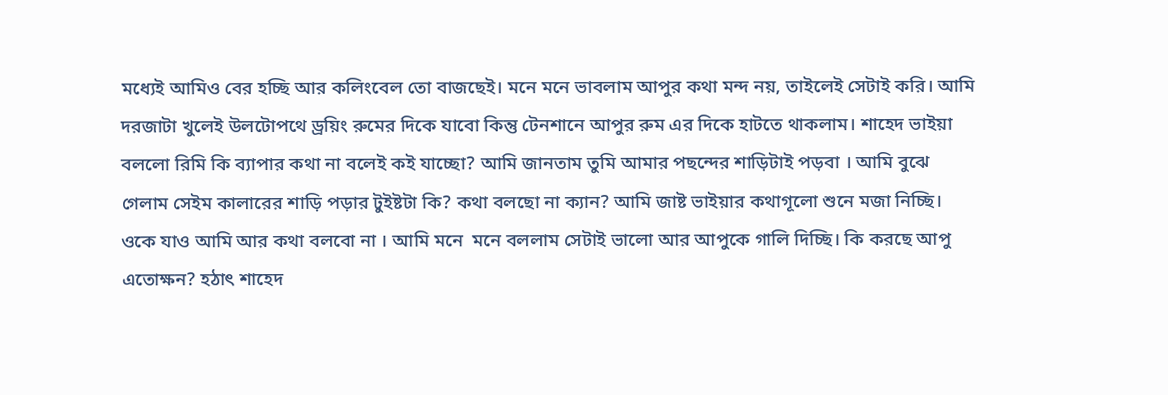মধ্যেই আমিও বের হচ্ছি আর কলিংবেল তো বাজছেই। মনে মনে ভাবলাম আপুর কথা মন্দ নয়, তাইলেই সেটাই করি। আমি দরজাটা খুলেই উলটোপথে ড্রয়িং রুমের দিকে যাবো কিন্তু টেনশানে আপুর রুম এর দিকে হাটতে থাকলাম। শাহেদ ভাইয়া বললো রিমি কি ব্যাপার কথা না বলেই কই যাচ্ছো? আমি জানতাম তুমি আমার পছন্দের শাড়িটাই পড়বা । আমি বুঝে গেলাম সেইম কালারের শাড়ি পড়ার টুইষ্টটা কি? কথা বলছো না ক্যান? আমি জাষ্ট ভাইয়ার কথাগূলো শুনে মজা নিচ্ছি। ওকে যাও আমি আর কথা বলবো না । আমি মনে ‍ মনে বললাম সেটাই ভালো আর আপুকে গালি দিচ্ছি। কি করছে আপু এতোক্ষন? হঠাৎ শাহেদ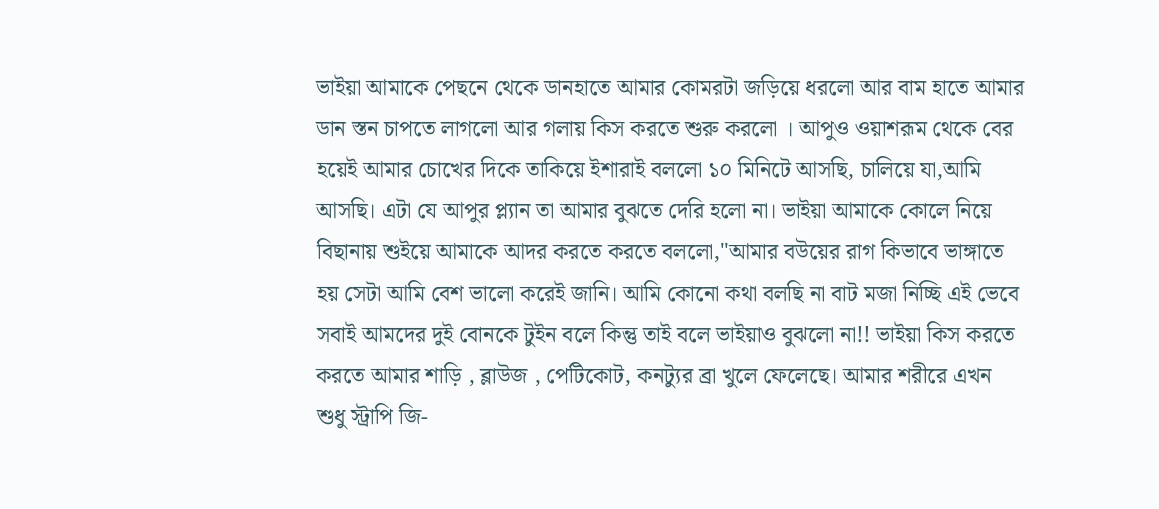ভাইয়া আমাকে পেছনে থেকে ডানহাতে আমার কোমরটা জড়িয়ে ধরলো আর বাম হাতে আমার ডান স্তন চাপতে লাগলো আর গলায় কিস করতে শুরু করলো । আপুও ওয়াশরূম থেকে বের হয়েই আমার চোখের দিকে তাকিয়ে ইশারাই বললো ১০ মিনিটে আসছি, চালিয়ে যা,আমি আসছি। এটা যে আপুর প্ল্যান তা আমার বুঝতে দেরি হলো না। ভাইয়া আমাকে কোলে নিয়ে বিছানায় শুইয়ে আমাকে আদর করতে করতে বললো,"আমার বউয়ের রাগ কিভাবে ভাঙ্গাতে হয় সেটা আমি বেশ ভালো করেই জানি। আমি কোনো কথা বলছি না বাট মজা নিচ্ছি এই ভেবে সবাই আমদের দুই বোনকে টুইন বলে কিন্তু তাই বলে ভাইয়াও বুঝলো না!! ভাইয়া কিস করতে করতে আমার শাড়ি , ব্লাউজ , পেটিকোট, কনট্যুর ব্রা খুলে ফেলেছে। আমার শরীরে এখন শুধু স্ট্রাপি জি-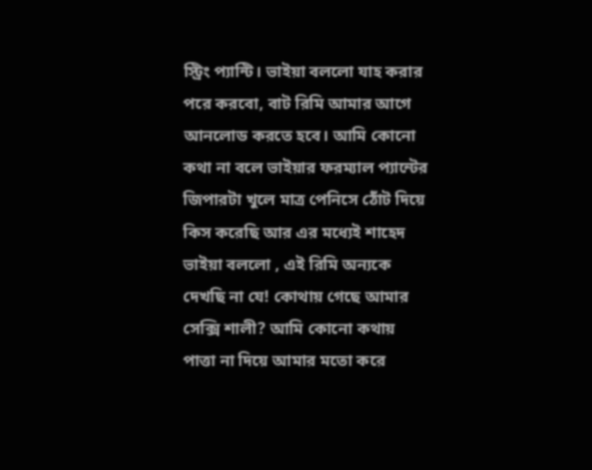স্ট্রিং প্যান্টি। ভাইয়া বললো যাহ করার পরে করবো, বাট রিমি আমার আগে আনলোড করতে হবে। আমি কোনো কথা না বলে ভাইয়ার ফরম্যাল প্যান্টের জিপারটা খুলে মাত্র পেনিসে ঠোঁট দিয়ে কিস করেছি আর এর মধ্যেই শাহেদ ভাইয়া বললো , এই রিমি অন্যকে দেখছি না যে! কোথায় গেছে আমার সেক্সি শালী? আমি কোনো কথায় পাত্তা না দিয়ে আমার মতো করে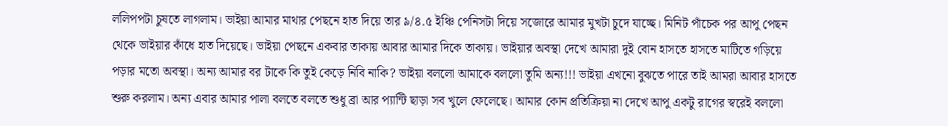ললিপপটা চুষতে লাগলাম। ভাইয়া আমার মাথার পেছনে হাত দিয়ে তার ৯/৪.৫ ইঞ্চি পেনিসটা দিয়ে সজোরে আমার মুখটা চুদে যাচ্ছে। মিনিট পাঁচেক পর আপু পেছন থেকে ভাইয়ার কাঁধে হাত দিয়েছে। ভাইয়া পেছনে একবার তাকায় আবার আমার দিকে তাকায়। ভাইয়ার অবস্থা দেখে আমারা দুই বোন হাসতে হাসতে মাটিতে গড়িয়ে পড়ার মতো অবস্থা। অন্য আমার বর টাকে কি তুই কেড়ে নিবি নাকি? ভাইয়া বললো আমাকে বললো তুমি অন্য!!! ভাইয়া এখনো বুঝতে পারে তাই আমরা আবার হাসতে শুরু করলাম। অন্য এবার আমার পালা বলতে বলতে শুধু ব্রা আর প্যান্টি ছাড়া সব খুলে ফেলেছে। আমার কোন প্রতিক্রিয়া না দেখে আপু একটু রাগের স্বরেই বললো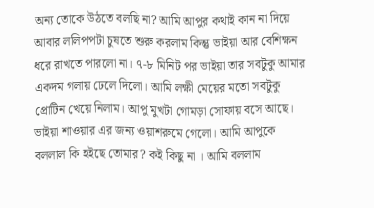অন্য তোকে উঠতে বলছি না? আমি আপুর কথাই কান না দিয়ে আবার ললিপপটা চুষতে শুরু করলাম কিন্তু ভাইয়া আর বেশিক্ষন ধরে রাখতে পারলো না। ৭-৮ মিনিট পর ভাইয়া তার সবটুকু আমার একদম গলায় ঢেলে দিলো। আমি লক্ষী মেয়ের মতো সবটুকু প্রোটিন খেয়ে নিলাম। আপু মুখটা গোমড়া সোফায় বসে আছে। ভাইয়া শাওয়ার এর জন্য ওয়াশরুমে গেলো। আমি আপুকে বললাল কি হইছে তোমার? কই কিছু না । আমি বললাম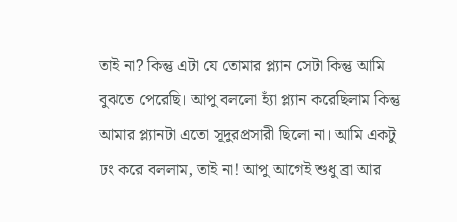তাই না? কিন্তু এটা যে তোমার প্ল্যান সেটা কিন্তু আমি বুঝতে পেরেছি। আপু বললো হ্যাঁ প্ল্যান করেছিলাম কিন্তু আমার প্ল্যানটা এতো সূদুরপ্রসারী ছিলো না। আমি একটু ঢং করে বললাম, তাই না! আপু আগেই শুধু ব্রা আর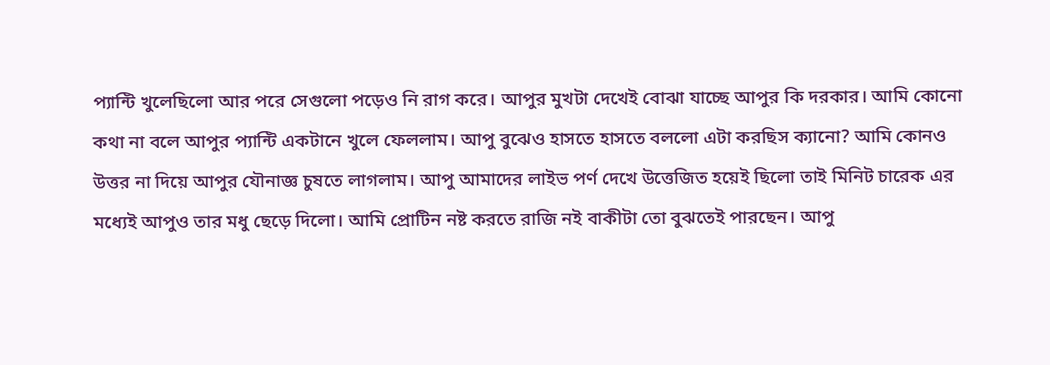প্যান্টি খুলেছিলো আর পরে সেগুলো পড়েও নি রাগ করে। আপুর মুখটা দেখেই বোঝা যাচ্ছে আপুর কি দরকার। আমি কোনো কথা না বলে আপুর প্যান্টি একটানে খুলে ফেললাম। আপু বুঝেও হাসতে হাসতে বললো এটা করছিস ক্যানো? আমি কোনও উত্তর না দিয়ে আপুর যৌনাজ্ঞ চুষতে লাগলাম। আপু আমাদের লাইভ পর্ণ দেখে উত্তেজিত হয়েই ছিলো তাই মিনিট চারেক এর মধ্যেই আপুও তার মধু ছেড়ে দিলো। আমি প্রোটিন নষ্ট করতে রাজি নই বাকীটা তো বুঝতেই পারছেন। আপু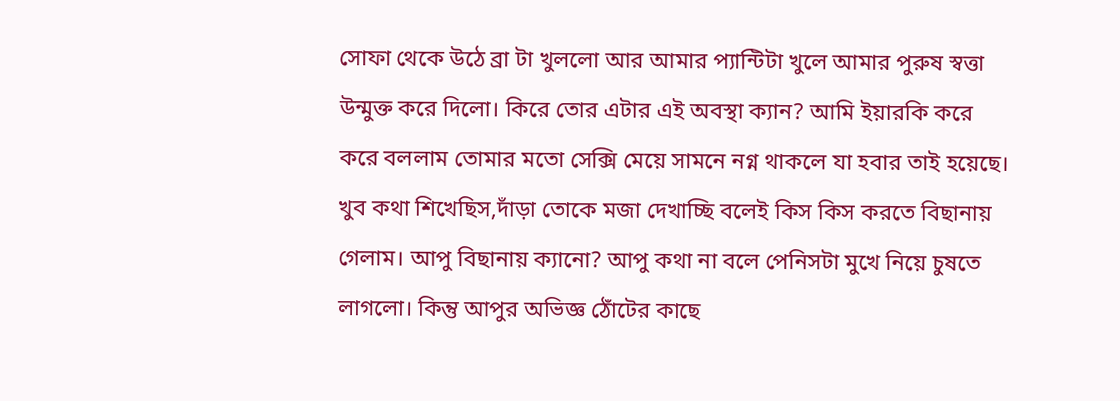সোফা থেকে উঠে ব্রা টা খুললো আর আমার প্যান্টিটা খুলে আমার পুরুষ স্বত্তা উন্মুক্ত করে দিলো। কিরে তোর এটার এই অবস্থা ক্যান? আমি ইয়ারকি করে করে বললাম তোমার মতো সেক্সি মেয়ে সামনে নগ্ন থাকলে যা হবার তাই হয়েছে। খুব কথা শিখেছিস,দাঁড়া তোকে মজা দেখাচ্ছি বলেই কিস কিস করতে বিছানায় গেলাম। আপু বিছানায় ক্যানো? আপু কথা না বলে পেনিসটা মুখে নিয়ে চুষতে লাগলো। কিন্তু আপুর অভিজ্ঞ ঠোঁটের কাছে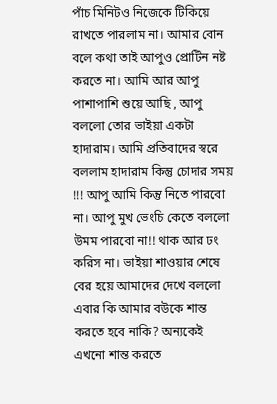পাঁচ মিনিটও নিজেকে টিকিয়ে রাখতে পারলাম না। আমার বোন বলে কথা তাই আপুও প্রোটিন নষ্ট করতে না। আমি আর আপু পাশাপাশি শুয়ে আছি , আপু বললো তোর ভাইয়া একটা হাদারাম। আমি প্রতিবাদের স্বরে বললাম হাদারাম কিন্তু চোদার সময় !!! আপু আমি কিন্তু নিতে পারবো না। আপু মুখ ভেংচি কেতে বললো উমম পারবো না!! থাক আর ঢং করিস না। ভাইয়া শাওয়ার শেষে বের হয়ে আমাদের দেখে বললো এবার কি আমার বউকে শান্ত করতে হবে নাকি? অন্যকেই এখনো শান্ত করতে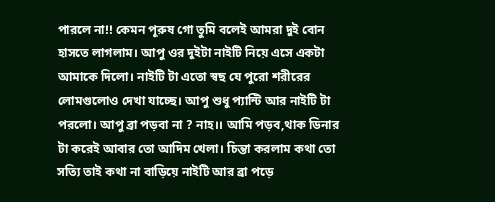পারলে না!! কেমন পূরুষ গো তুমি বলেই আমরা দুই বোন হাসতে লাগলাম। আপু ওর দুইটা নাইটি নিয়ে এসে একটা আমাকে দিলো। নাইটি টা এতো স্বছ যে পুরো শরীরের লোমগুলোও দেখা যাচ্ছে। আপু শুধু প্যান্টি আর নাইটি টা পরলো। আপু ব্রা পড়বা না ? নাহ।। আমি পড়ব,থাক ডিনার টা করেই আবার তো আদিম খেলা। চিন্তা করলাম কথা তো সত্যি তাই কথা না বাড়িয়ে নাইটি আর ব্রা পড়ে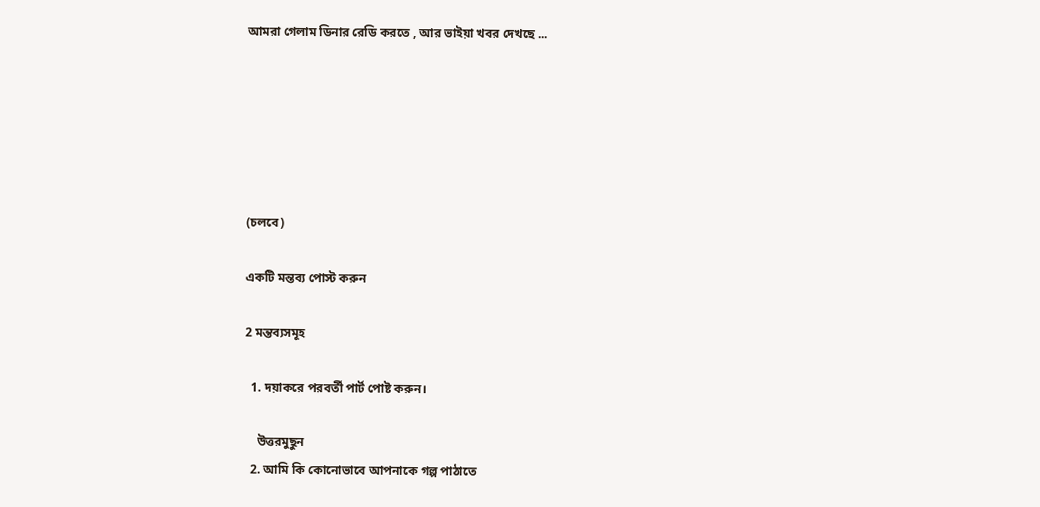আমরা গেলাম ডিনার রেডি করতে , আর ভাইয়া খবর দেখছে ...






(চলবে)

একটি মন্তব্য পোস্ট করুন

2 মন্তব্যসমূহ

  1. দয়াকরে পরবর্তী পার্ট পোষ্ট করুন।

    উত্তরমুছুন
  2. আমি কি কোনোভাবে আপনাকে গল্প পাঠাতে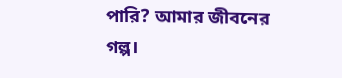পারি? আমার জীবনের গল্প।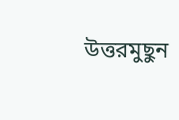উত্তরমুছুন